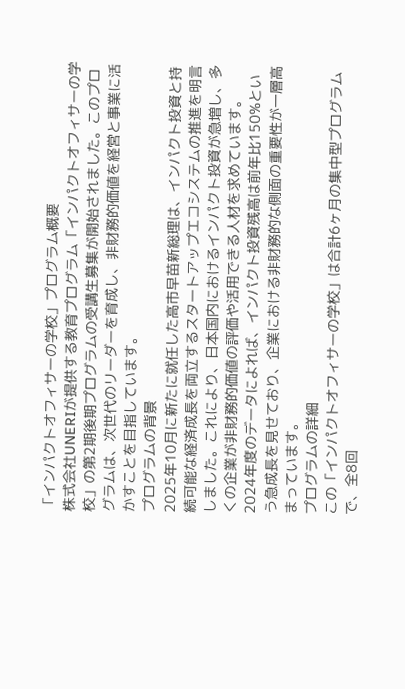「インパクトオフィサーの学校」プログラム概要
株式会社UNERIが提供する教育プログラム「インパクトオフィサーの学校」の第2期後期プログラムの受講生募集が開始されました。このプログラムは、次世代のリーダーを育成し、非財務的価値を経営と事業に活かすことを目指しています。
プログラムの背景
2025年10月に新たに就任した高市早苗新総理は、インパクト投資と持続可能な経済成長を両立するスタートアップエコシステムの推進を明言しました。これにより、日本国内におけるインパクト投資が急増し、多くの企業が非財務的価値の評価や活用できる人材を求めています。2024年度のデータによれば、インパクト投資残高は前年比150%という急成長を見せており、企業における非財務的な側面の重要性が一層高まっています。
プログラムの詳細
この「インパクトオフィサーの学校」は合計6ヶ月の集中型プログラムで、全8回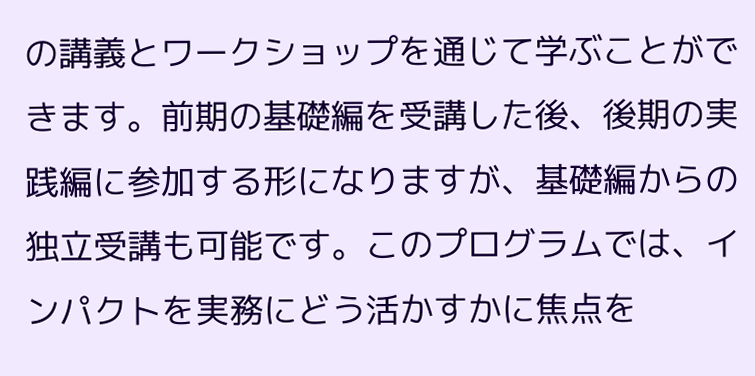の講義とワークショップを通じて学ぶことができます。前期の基礎編を受講した後、後期の実践編に参加する形になりますが、基礎編からの独立受講も可能です。このプログラムでは、インパクトを実務にどう活かすかに焦点を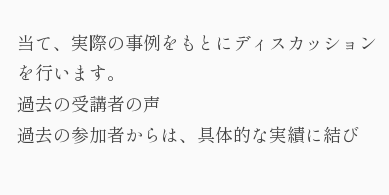当て、実際の事例をもとにディスカッションを行います。
過去の受講者の声
過去の参加者からは、具体的な実績に結び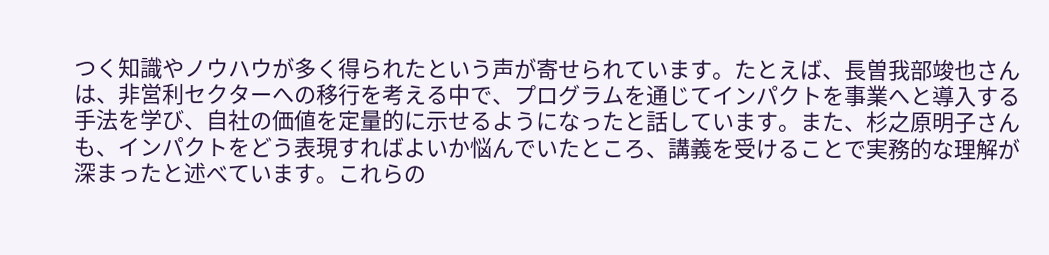つく知識やノウハウが多く得られたという声が寄せられています。たとえば、長曽我部竣也さんは、非営利セクターへの移行を考える中で、プログラムを通じてインパクトを事業へと導入する手法を学び、自社の価値を定量的に示せるようになったと話しています。また、杉之原明子さんも、インパクトをどう表現すればよいか悩んでいたところ、講義を受けることで実務的な理解が深まったと述べています。これらの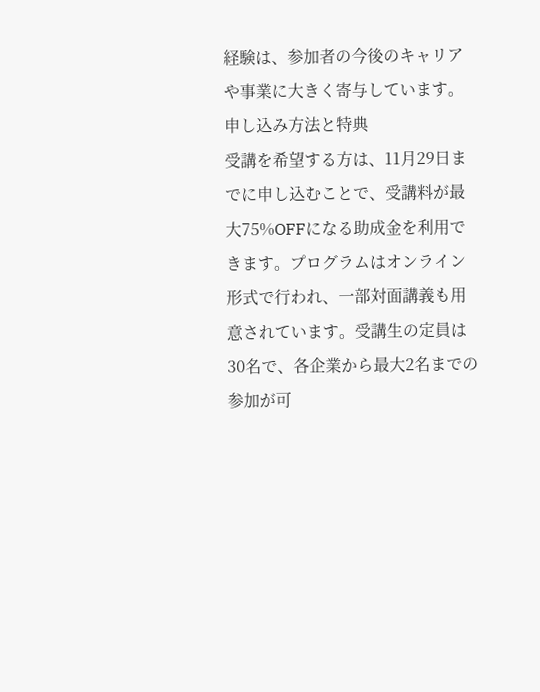経験は、参加者の今後のキャリアや事業に大きく寄与しています。
申し込み方法と特典
受講を希望する方は、11月29日までに申し込むことで、受講料が最大75%OFFになる助成金を利用できます。プログラムはオンライン形式で行われ、一部対面講義も用意されています。受講生の定員は30名で、各企業から最大2名までの参加が可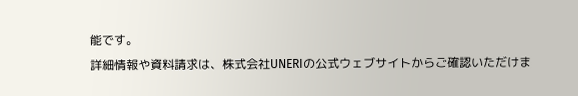能です。
詳細情報や資料請求は、株式会社UNERIの公式ウェブサイトからご確認いただけま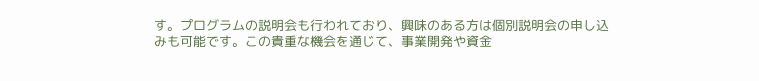す。プログラムの説明会も行われており、興味のある方は個別説明会の申し込みも可能です。この貴重な機会を通じて、事業開発や資金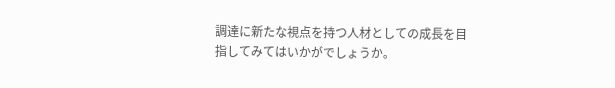調達に新たな視点を持つ人材としての成長を目指してみてはいかがでしょうか。